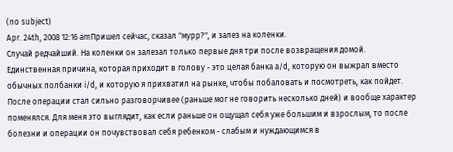(no subject)
Apr. 24th, 2008 12:16 amПришел сейчас, сказал "мурр?", и залез на коленки.
Случай редчайший. На коленки он залезал только первые дня три после возвращения домой.
Единственная причина, которая приходит в голову - это целая банка a/d, которую он выжрал вместо обычных полбанки i/d, и которую я прихватил на рынке, чтобы побаловать и посмотреть, как пойдет.
После операции стал сильно разговорчивее (раньше мог не говорить несколько дней) и вообще характер поменялся. Для меня это выглядит, как если раньше он ощущал себя уже большим и взрослым, то после болезни и операции он почувствовал себя ребенком - слабым и нуждающимся в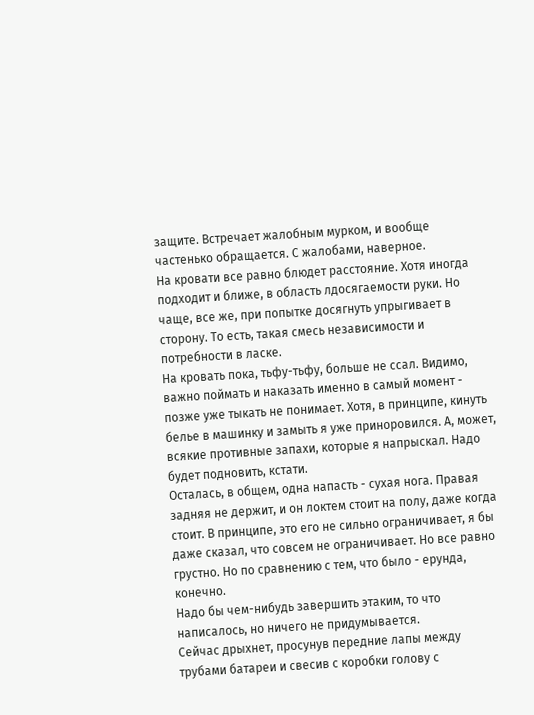защите. Встречает жалобным мурком, и вообще частенько обращается. С жалобами, наверное.
На кровати все равно блюдет расстояние. Хотя иногда подходит и ближе, в область лдосягаемости руки. Но чаще, все же, при попытке досягнуть упрыгивает в сторону. То есть, такая смесь независимости и потребности в ласке.
На кровать пока, тьфу-тьфу, больше не ссал. Видимо, важно поймать и наказать именно в самый момент - позже уже тыкать не понимает. Хотя, в принципе, кинуть белье в машинку и замыть я уже приноровился. А, может, всякие противные запахи, которые я напрыскал. Надо будет подновить, кстати.
Осталась, в общем, одна напасть - сухая нога. Правая задняя не держит, и он локтем стоит на полу, даже когда стоит. В принципе, это его не сильно ограничивает, я бы даже сказал, что совсем не ограничивает. Но все равно грустно. Но по сравнению с тем, что было - ерунда, конечно.
Надо бы чем-нибудь завершить этаким, то что написалось, но ничего не придумывается.
Сейчас дрыхнет, просунув передние лапы между трубами батареи и свесив с коробки голову с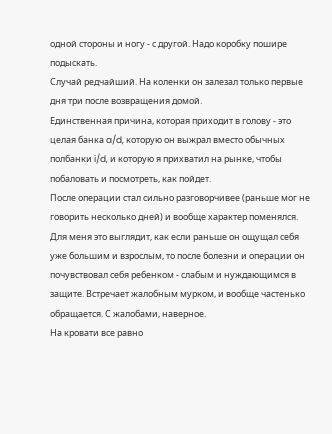одной стороны и ногу - с другой. Надо коробку пошире подыскать.
Случай редчайший. На коленки он залезал только первые дня три после возвращения домой.
Единственная причина, которая приходит в голову - это целая банка a/d, которую он выжрал вместо обычных полбанки i/d, и которую я прихватил на рынке, чтобы побаловать и посмотреть, как пойдет.
После операции стал сильно разговорчивее (раньше мог не говорить несколько дней) и вообще характер поменялся. Для меня это выглядит, как если раньше он ощущал себя уже большим и взрослым, то после болезни и операции он почувствовал себя ребенком - слабым и нуждающимся в защите. Встречает жалобным мурком, и вообще частенько обращается. С жалобами, наверное.
На кровати все равно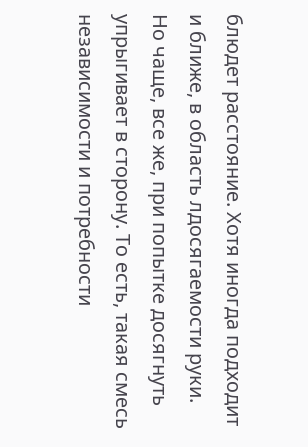блюдет расстояние. Хотя иногда подходит и ближе, в область лдосягаемости руки. Но чаще, все же, при попытке досягнуть упрыгивает в сторону. То есть, такая смесь независимости и потребности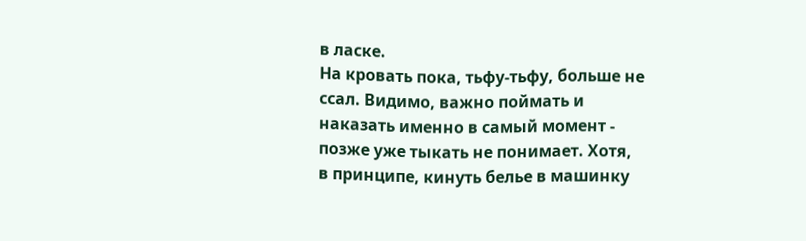в ласке.
На кровать пока, тьфу-тьфу, больше не ссал. Видимо, важно поймать и наказать именно в самый момент - позже уже тыкать не понимает. Хотя, в принципе, кинуть белье в машинку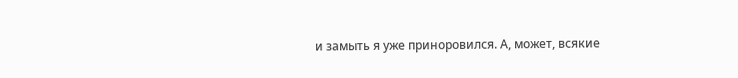и замыть я уже приноровился. А, может, всякие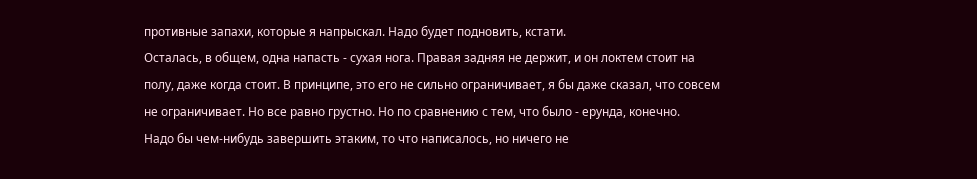противные запахи, которые я напрыскал. Надо будет подновить, кстати.
Осталась, в общем, одна напасть - сухая нога. Правая задняя не держит, и он локтем стоит на полу, даже когда стоит. В принципе, это его не сильно ограничивает, я бы даже сказал, что совсем не ограничивает. Но все равно грустно. Но по сравнению с тем, что было - ерунда, конечно.
Надо бы чем-нибудь завершить этаким, то что написалось, но ничего не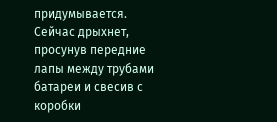придумывается.
Сейчас дрыхнет, просунув передние лапы между трубами батареи и свесив с коробки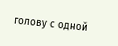голову с одной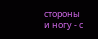стороны и ногу - с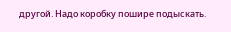другой. Надо коробку пошире подыскать.